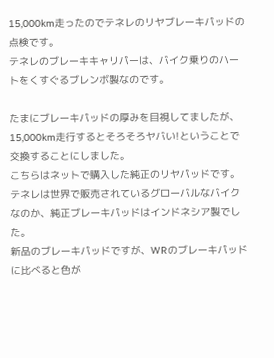15,000km走ったのでテネレのリヤブレーキパッドの点検です。
テネレのブレーキキャリパーは、バイク乗りのハートをくすぐるブレンボ製なのです。

たまにブレーキパッドの厚みを目視してましたが、15,000km走行するとそろそろヤバい!ということで交換することにしました。
こちらはネットで購入した純正のリヤパッドです。
テネレは世界で販売されているグローバルなバイクなのか、純正ブレーキパッドはインドネシア製でした。
新品のブレーキパッドですが、WRのブレーキパッドに比べると色が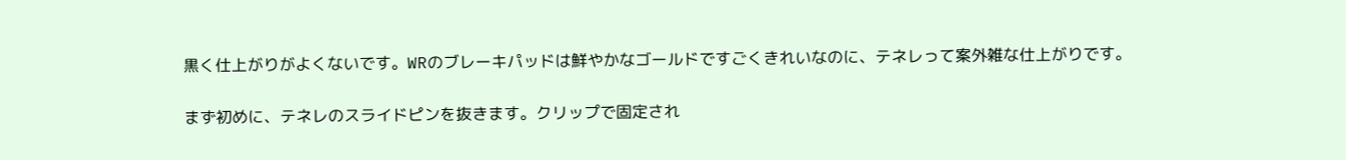黒く仕上がりがよくないです。WRのブレーキパッドは鮮やかなゴールドですごくきれいなのに、テネレって案外雑な仕上がりです。

まず初めに、テネレのスライドピンを抜きます。クリップで固定され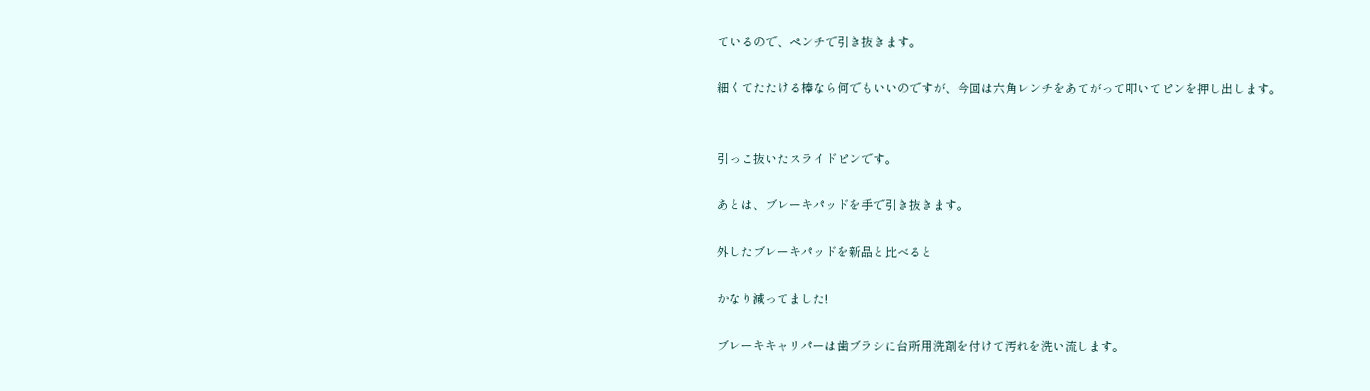ているので、ペンチで引き抜きます。

細くてたたける棒なら何でもいいのですが、今回は六角レンチをあてがって叩いてピンを押し出します。


引っこ抜いたスライドピンです。

あとは、ブレーキパッドを手で引き抜きます。

外したブレーキパッドを新品と比べると

かなり減ってました!

ブレーキキャリパーは歯ブラシに台所用洗剤を付けて汚れを洗い流します。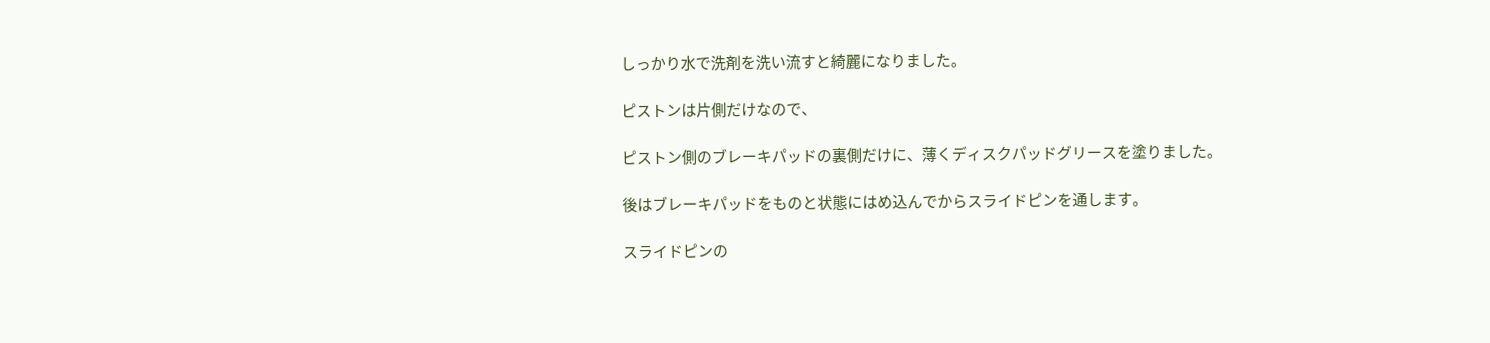しっかり水で洗剤を洗い流すと綺麗になりました。

ピストンは片側だけなので、

ピストン側のブレーキパッドの裏側だけに、薄くディスクパッドグリースを塗りました。

後はブレーキパッドをものと状態にはめ込んでからスライドピンを通します。

スライドピンの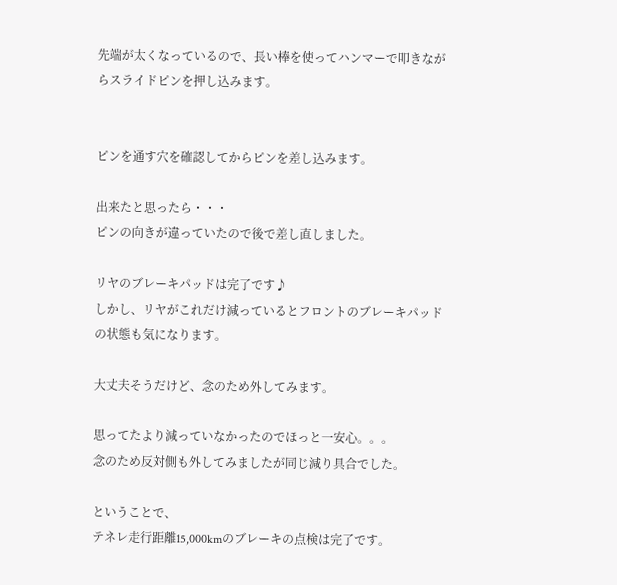先端が太くなっているので、長い棒を使ってハンマーで叩きながらスライドピンを押し込みます。


ピンを通す穴を確認してからピンを差し込みます。

出来たと思ったら・・・
ピンの向きが違っていたので後で差し直しました。

リヤのブレーキパッドは完了です♪
しかし、リヤがこれだけ減っているとフロントのブレーキパッドの状態も気になります。

大丈夫そうだけど、念のため外してみます。

思ってたより減っていなかったのでほっと一安心。。。
念のため反対側も外してみましたが同じ減り具合でした。

ということで、
テネレ走行距離15,000kmのブレーキの点検は完了です。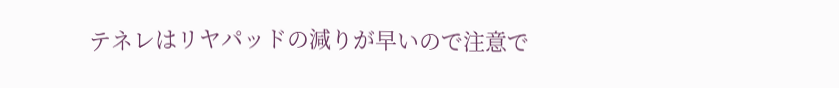テネレはリヤパッドの減りが早いので注意で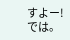すよー!
では。